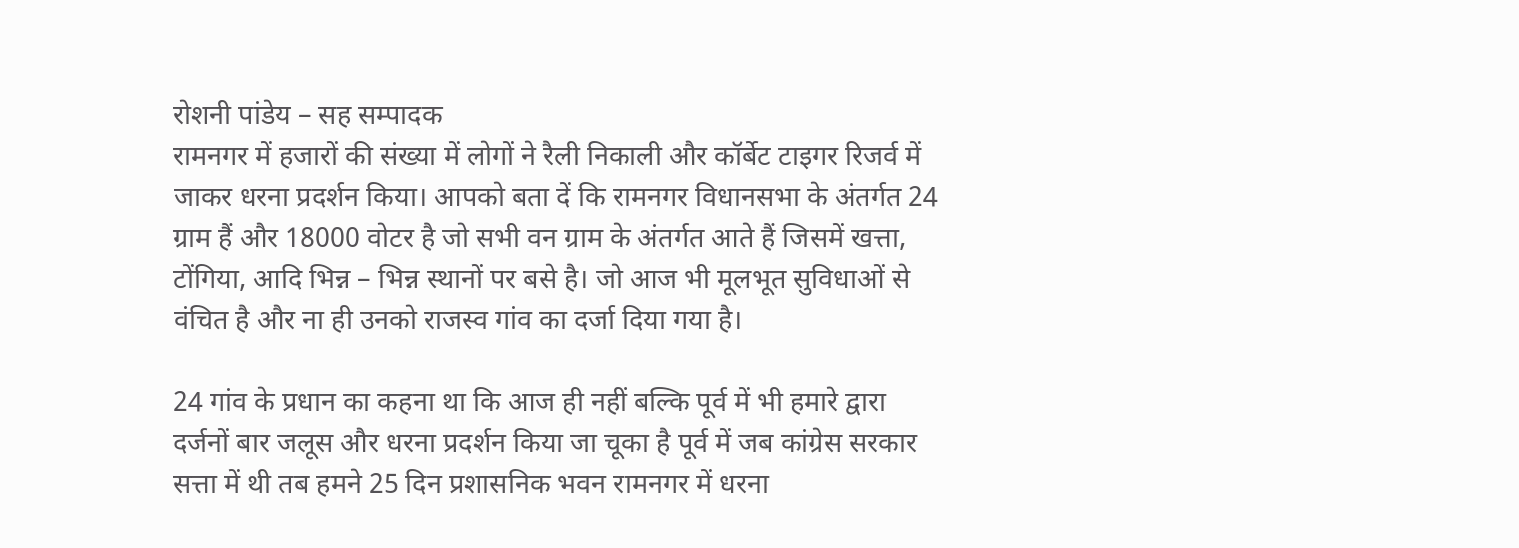रोशनी पांडेय – सह सम्पादक
रामनगर में हजारों की संख्या में लोगों ने रैली निकाली और कॉर्बेट टाइगर रिजर्व में जाकर धरना प्रदर्शन किया। आपको बता दें कि रामनगर विधानसभा के अंतर्गत 24 ग्राम हैं और 18000 वोटर है जो सभी वन ग्राम के अंतर्गत आते हैं जिसमें खत्ता, टोंगिया, आदि भिन्न – भिन्न स्थानों पर बसे है। जो आज भी मूलभूत सुविधाओं से वंचित है और ना ही उनको राजस्व गांव का दर्जा दिया गया है।

24 गांव के प्रधान का कहना था कि आज ही नहीं बल्कि पूर्व में भी हमारे द्वारा दर्जनों बार जलूस और धरना प्रदर्शन किया जा चूका है पूर्व में जब कांग्रेस सरकार सत्ता में थी तब हमने 25 दिन प्रशासनिक भवन रामनगर में धरना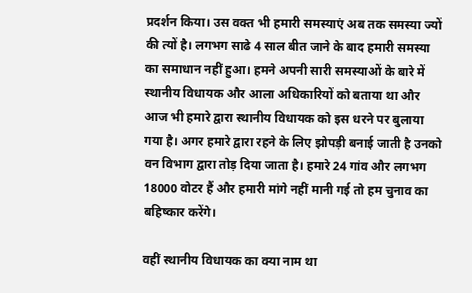प्रदर्शन किया। उस वक्त भी हमारी समस्याएं अब तक समस्या ज्यों की त्यों है। लगभग साढे 4 साल बीत जाने के बाद हमारी समस्या का समाधान नहीं हुआ। हमने अपनी सारी समस्याओं के बारे में स्थानीय विधायक और आला अधिकारियों को बताया था और आज भी हमारे द्वारा स्थानीय विधायक को इस धरने पर बुलाया गया है। अगर हमारे द्वारा रहने के लिए झोपड़ी बनाई जाती है उनको वन विभाग द्वारा तोड़ दिया जाता है। हमारे 24 गांव और लगभग 18000 वोटर हैं और हमारी मांगे नहीं मानी गई तो हम चुनाव का बहिष्कार करेंगे।

वहीं स्थानीय विधायक का क्या नाम था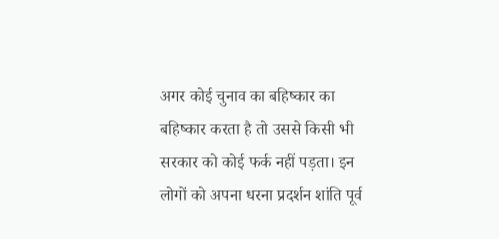अगर कोई चुनाव का बहिष्कार का बहिष्कार करता है तो उससे किसी भी सरकार को कोई फर्क नहीं पड़ता। इन लोगों को अपना धरना प्रदर्शन शांति पूर्व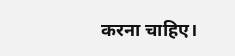करना चाहिए।